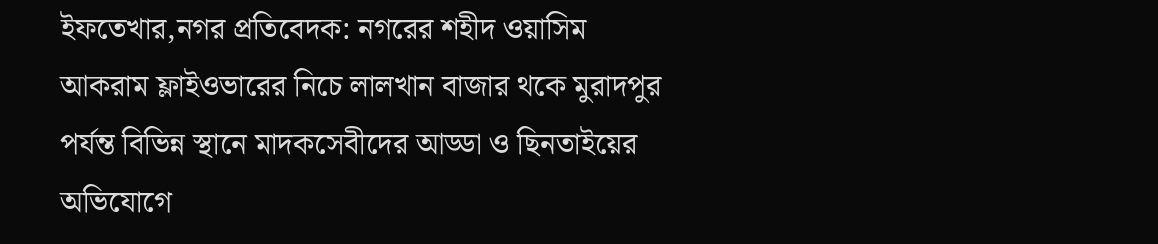ইফতেখার,নগর প্রতিবেদক: নগরের শহীদ ওয়াসিম আকরাম ফ্লাইওভারের নিচে লালখান বাজার থকে মুরাদপুর পর্যন্ত বিভিন্ন স্থানে মাদকসেবীদের আড্ডা ও ছিনতাইয়ের অভিযোগে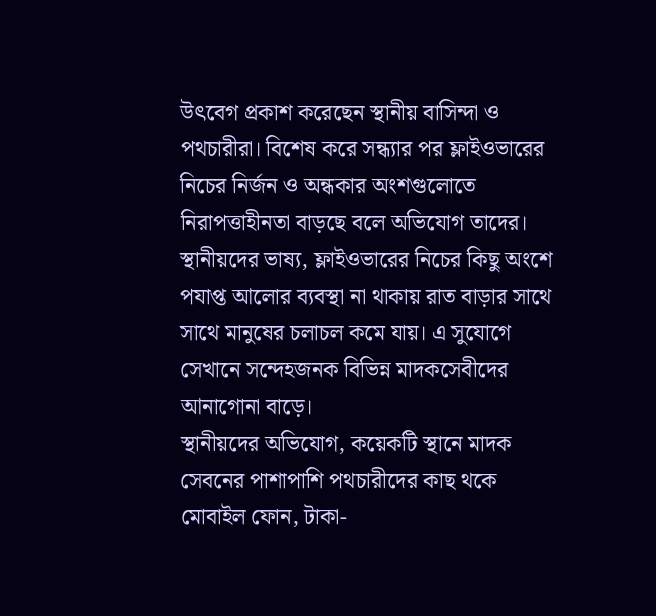উৎবেগ প্রকাশ করেছেন স্থানীয় বাসিন্দা ও পথচারীরা। বিশেষ করে সন্ধ্যার পর ফ্লাইওভারের নিচের নির্জন ও অন্ধকার অংশগুলোতে নিরাপত্তাহীনতা বাড়ছে বলে অভিযোগ তাদের।
স্থানীয়দের ভাষ্য, ফ্লাইওভারের নিচের কিছু অংশে পযাপ্ত আলোর ব্যবস্থা না থাকায় রাত বাড়ার সাথে সাথে মানুষের চলাচল কমে যায়। এ সুযোগে সেখানে সন্দেহজনক বিভিন্ন মাদকসেবীদের আনাগোনা বাড়ে।
স্থানীয়দের অভিযোগ, কয়েকটি স্থানে মাদক সেবনের পাশাপাশি পথচারীদের কাছ থকে মোবাইল ফোন, টাকা-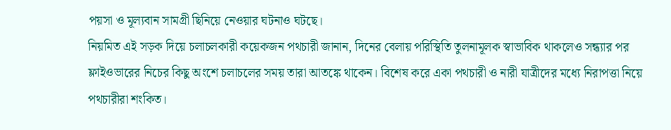পয়সা ও মূল্যবান সামগ্রী ছিনিয়ে নেওয়ার ঘটনাও ঘটছে।
নিয়মিত এই সড়ক দিয়ে চলাচলকারী কয়েকজন পথচারী জানান, দিনের বেলায় পরিস্থিতি তুলনামূলক স্বাভাবিক থাকলেও সন্ধ্যার পর ফ্লাইওভারের নিচের কিছু অংশে চলাচলের সময় তারা আতঙ্কে থাকেন। বিশেষ করে একা পথচারী ও নারী যাত্রীদের মধ্যে নিরাপত্তা নিয়ে পথচারীরা শংকিত।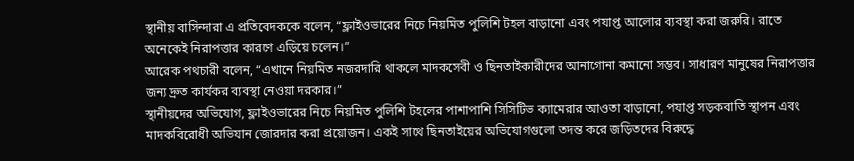স্থানীয় বাসিন্দারা এ প্রতিবেদককে বলেন, “ফ্লাইওভারের নিচে নিয়মিত পুলিশি টহল বাড়ানো এবং পযাপ্ত আলোর ব্যবস্থা করা জরুরি। রাতে অনেকেই নিরাপত্তার কারণে এড়িয়ে চলেন।”
আরেক পথচারী বলেন, “এখানে নিয়মিত নজরদারি থাকলে মাদকসেবী ও ছিনতাইকারীদের আনাগোনা কমানো সম্ভব। সাধারণ মানুষের নিরাপত্তার জন্য দ্রুত কার্যকর ব্যবস্থা নেওয়া দরকার।”
স্থানীয়দের অভিযোগ, ফ্লাইওভারের নিচে নিয়মিত পুলিশি টহলের পাশাপাশি সিসিটিভ ক্যামেরার আওতা বাড়ানো, পযাপ্ত সড়কবাতি স্থাপন এবং মাদকবিরোধী অভিযান জোরদার করা প্রয়োজন। একই সাথে ছিনতাইয়ের অভিযোগগুলো তদন্ত করে জড়িতদের বিরুদ্ধে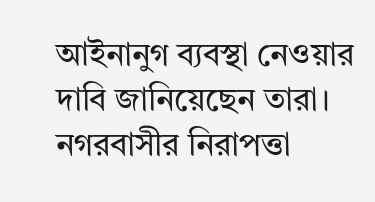আইনানুগ ব্যবস্থা নেওয়ার দাবি জানিয়েছেন তারা।
নগরবাসীর নিরাপত্তা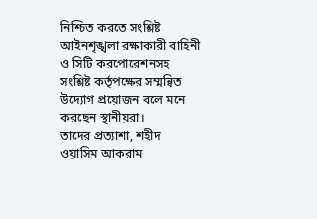নিশ্চিত করতে সংশ্লিষ্ট আইনশৃঙ্খলা রক্ষাকারী বাহিনী ও সিটি করপোরেশনসহ সংশ্লিষ্ট কর্তৃপক্ষের সম্মন্বিত উদ্যোগ প্রয়োজন বলে মনে করছেন স্থানীয়রা।
তাদের প্রত্যাশা, শহীদ ওয়াসিম আকরাম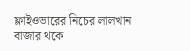ফ্লাইওভারের নিচের লালখান বাজার থকে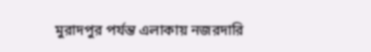মুরাদপুর পর্যন্ত এলাকায় নজরদারি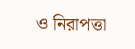ও নিরাপত্তা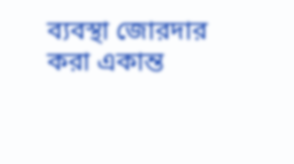ব্যবস্থা জোরদার করা একান্ত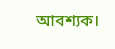আবশ্যক।